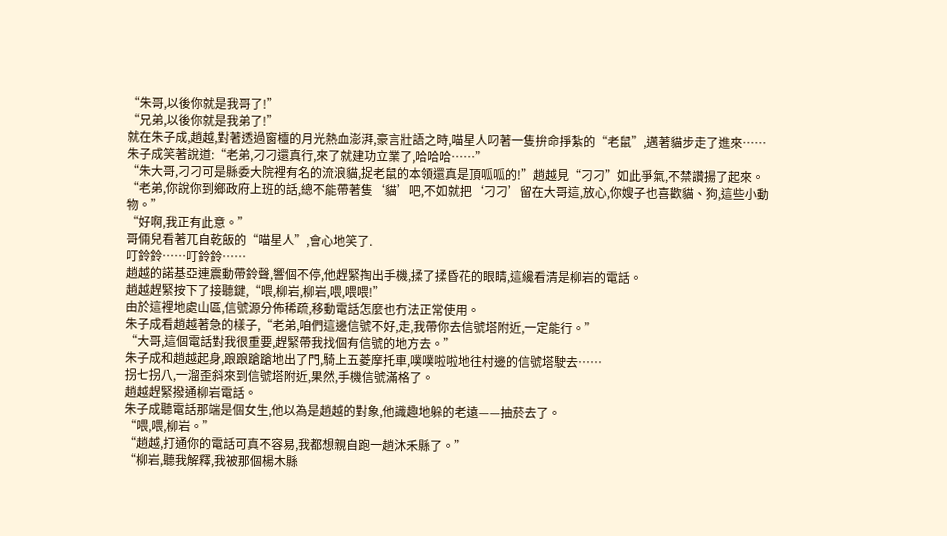“朱哥,以後你就是我哥了!”
“兄弟,以後你就是我弟了!”
就在朱子成,趙越,對著透過窗欞的月光熱血澎湃,豪言壯語之時,喵星人叼著一隻拚命掙紮的“老鼠”,邁著貓步走了進來……
朱子成笑著說道:“老弟,刁刁還真行,來了就建功立業了,哈哈哈……”
“朱大哥,刁刁可是縣委大院裡有名的流浪貓,捉老鼠的本領還真是頂呱呱的!”趙越見“刁刁”如此爭氣,不禁讚揚了起來。
“老弟,你說你到鄉政府上班的話,總不能帶著隻‘貓’吧,不如就把‘刁刁’留在大哥這,放心,你嫂子也喜歡貓、狗,這些小動物。”
“好啊,我正有此意。”
哥倆兒看著兀自乾飯的“喵星人”,會心地笑了.
叮鈴鈴……叮鈴鈴……
趙越的諾基亞連震動帶鈴聲,響個不停,他趕緊掏出手機,揉了揉昏花的眼睛,這纔看清是柳岩的電話。
趙越趕緊按下了接聽鍵,“喂,柳岩,柳岩,喂,喂喂!”
由於這裡地處山區,信號源分佈稀疏,移動電話怎麼也冇法正常使用。
朱子成看趙越著急的樣子,“老弟,咱們這邊信號不好,走,我帶你去信號塔附近,一定能行。”
“大哥,這個電話對我很重要,趕緊帶我找個有信號的地方去。”
朱子成和趙越起身,踉踉蹌蹌地出了門,騎上五菱摩托車,噗噗啦啦地往村邊的信號塔駛去……
拐七拐八,一溜歪斜來到信號塔附近,果然,手機信號滿格了。
趙越趕緊撥通柳岩電話。
朱子成聽電話那端是個女生,他以為是趙越的對象,他識趣地躲的老遠——抽菸去了。
“喂,喂,柳岩。”
“趙越,打通你的電話可真不容易,我都想親自跑一趟沐禾縣了。”
“柳岩,聽我解釋,我被那個楊木縣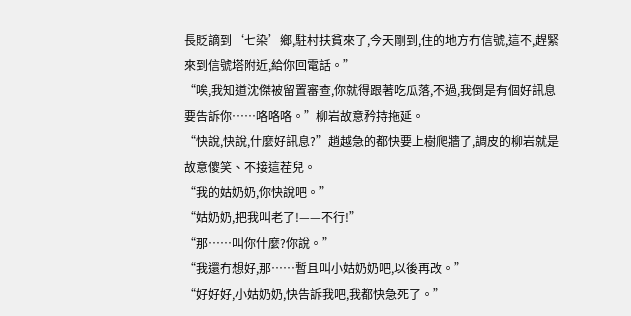長貶謫到‘七染’鄉,駐村扶貧來了,今天剛到,住的地方冇信號,這不,趕緊來到信號塔附近,給你回電話。”
“唉,我知道沈傑被留置審查,你就得跟著吃瓜落,不過,我倒是有個好訊息要告訴你……咯咯咯。”柳岩故意矜持拖延。
“快說,快說,什麼好訊息?”趙越急的都快要上樹爬牆了,調皮的柳岩就是故意傻笑、不接這茬兒。
“我的姑奶奶,你快說吧。”
“姑奶奶,把我叫老了!——不行!”
“那……叫你什麼?你說。”
“我還冇想好,那……暫且叫小姑奶奶吧,以後再改。”
“好好好,小姑奶奶,快告訴我吧,我都快急死了。”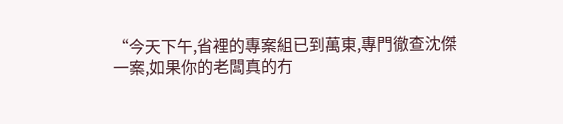“今天下午,省裡的專案組已到萬東,專門徹查沈傑一案,如果你的老闆真的冇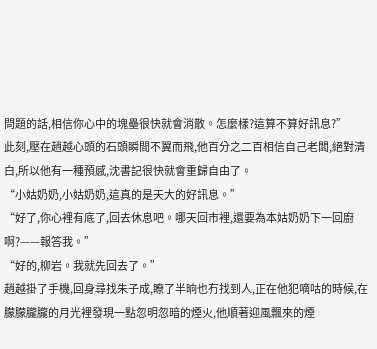問題的話,相信你心中的塊壘很快就會消散。怎麼樣?這算不算好訊息?”
此刻,壓在趙越心頭的石頭瞬間不翼而飛,他百分之二百相信自己老闆,絕對清白,所以他有一種預感,沈書記很快就會重歸自由了。
“小姑奶奶,小姑奶奶,這真的是天大的好訊息。”
“好了,你心裡有底了,回去休息吧。哪天回市裡,還要為本姑奶奶下一回廚啊?——報答我。”
“好的,柳岩。我就先回去了。”
趙越掛了手機,回身尋找朱子成,瞭了半晌也冇找到人,正在他犯嘀咕的時候,在朦朦朧朧的月光裡發現一點忽明忽暗的煙火,他順著迎風飄來的煙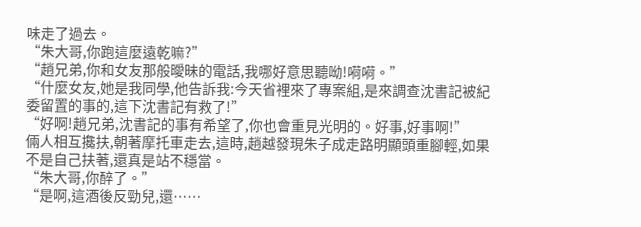味走了過去。
“朱大哥,你跑這麼遠乾嘛?”
“趙兄弟,你和女友那般曖昧的電話,我哪好意思聽呦!嗬嗬。”
“什麼女友,她是我同學,他告訴我:今天省裡來了專案組,是來調查沈書記被紀委留置的事的,這下沈書記有救了!”
“好啊!趙兄弟,沈書記的事有希望了,你也會重見光明的。好事,好事啊!”
倆人相互攙扶,朝著摩托車走去,這時,趙越發現朱子成走路明顯頭重腳輕,如果不是自己扶著,還真是站不穩當。
“朱大哥,你醉了。”
“是啊,這酒後反勁兒,還……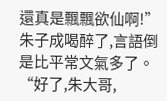還真是飄飄欲仙啊!”朱子成喝醉了,言語倒是比平常文氣多了。
“好了,朱大哥,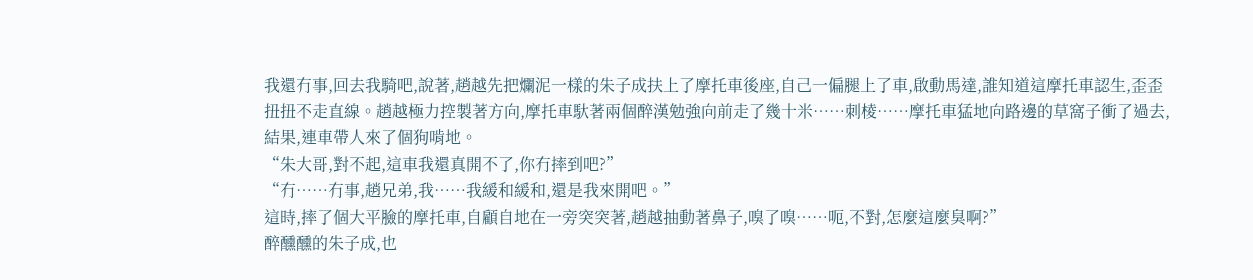我還冇事,回去我騎吧,說著,趙越先把爛泥一樣的朱子成扶上了摩托車後座,自己一偏腿上了車,啟動馬達,誰知道這摩托車認生,歪歪扭扭不走直線。趙越極力控製著方向,摩托車馱著兩個醉漢勉強向前走了幾十米……刺棱……摩托車猛地向路邊的草窩子衝了過去,結果,連車帶人來了個狗啃地。
“朱大哥,對不起,這車我還真開不了,你冇摔到吧?”
“冇……冇事,趙兄弟,我……我緩和緩和,還是我來開吧。”
這時,摔了個大平臉的摩托車,自顧自地在一旁突突著,趙越抽動著鼻子,嗅了嗅……呃,不對,怎麼這麼臭啊?”
醉醺醺的朱子成,也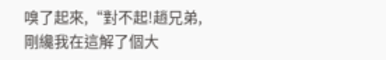嗅了起來,“對不起!趙兄弟,剛纔我在這解了個大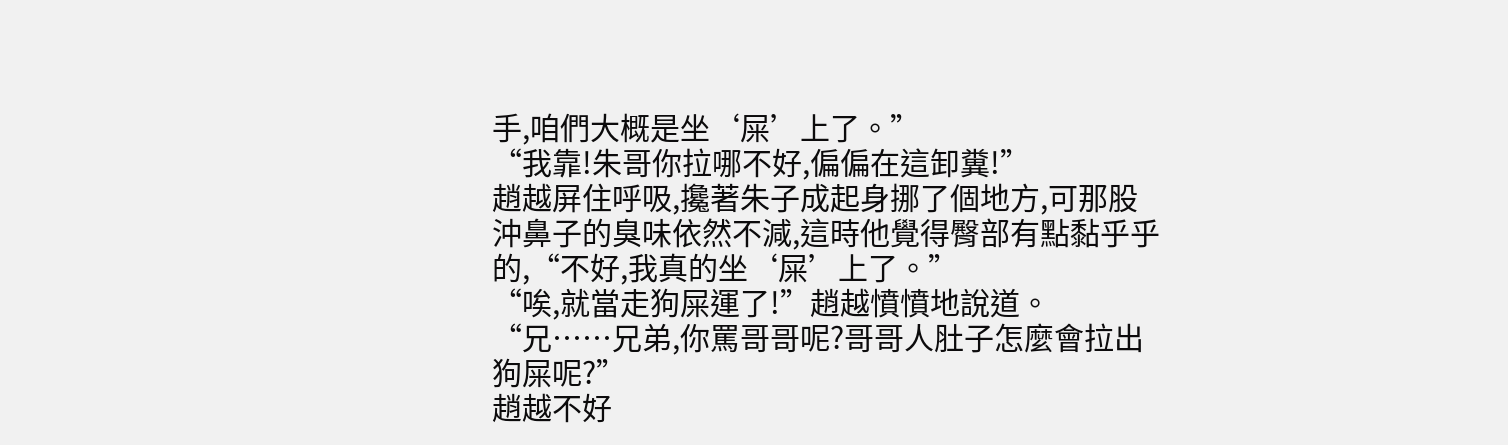手,咱們大概是坐‘屎’上了。”
“我靠!朱哥你拉哪不好,偏偏在這卸糞!”
趙越屏住呼吸,攙著朱子成起身挪了個地方,可那股沖鼻子的臭味依然不減,這時他覺得臀部有點黏乎乎的,“不好,我真的坐‘屎’上了。”
“唉,就當走狗屎運了!”趙越憤憤地說道。
“兄……兄弟,你罵哥哥呢?哥哥人肚子怎麼會拉出狗屎呢?”
趙越不好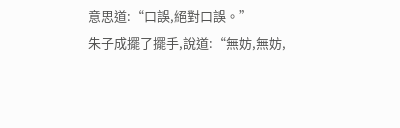意思道:“口誤,絕對口誤。”
朱子成擺了擺手,說道:“無妨,無妨,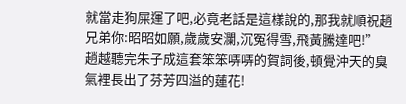就當走狗屎運了吧,必竟老話是這樣說的,那我就順祝趙兄弟你:昭昭如願,歲歲安瀾,沉冤得雪,飛黃騰達吧!”
趙越聽完朱子成這套笨笨哢哢的賀詞後,頓覺沖天的臭氣裡長出了芬芳四溢的蓮花!